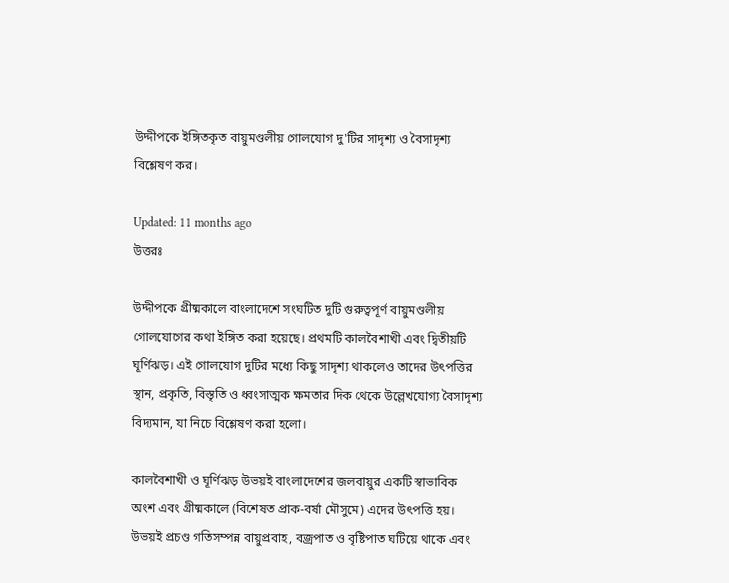উদ্দীপকে ইঙ্গিতকৃত বায়ুমণ্ডলীয় গোলযোগ দু'টির সাদৃশ্য ও বৈসাদৃশ্য বিশ্লেষণ কর।

Updated: 11 months ago
উত্তরঃ

উদ্দীপকে গ্রীষ্মকালে বাংলাদেশে সংঘটিত দুটি গুরুত্বপূর্ণ বায়ুমণ্ডলীয় গোলযোগের কথা ইঙ্গিত করা হয়েছে। প্রথমটি কালবৈশাখী এবং দ্বিতীয়টি ঘূর্ণিঝড়। এই গোলযোগ দুটির মধ্যে কিছু সাদৃশ্য থাকলেও তাদের উৎপত্তির স্থান, প্রকৃতি, বিস্তৃতি ও ধ্বংসাত্মক ক্ষমতার দিক থেকে উল্লেখযোগ্য বৈসাদৃশ্য বিদ্যমান, যা নিচে বিশ্লেষণ করা হলো।

কালবৈশাখী ও ঘূর্ণিঝড় উভয়ই বাংলাদেশের জলবায়ুর একটি স্বাভাবিক অংশ এবং গ্রীষ্মকালে (বিশেষত প্রাক-বর্ষা মৌসুমে) এদের উৎপত্তি হয়। উভয়ই প্রচণ্ড গতিসম্পন্ন বায়ুপ্রবাহ, বজ্রপাত ও বৃষ্টিপাত ঘটিয়ে থাকে এবং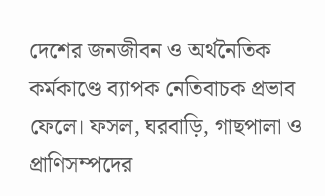দেশের জনজীবন ও অর্থনৈতিক কর্মকাণ্ডে ব্যাপক নেতিবাচক প্রভাব ফেলে। ফসল, ঘরবাড়ি, গাছপালা ও প্রাণিসম্পদের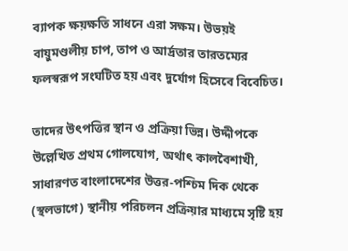ব্যাপক ক্ষয়ক্ষতি সাধনে এরা সক্ষম। উভয়ই বায়ুমণ্ডলীয় চাপ, তাপ ও আর্দ্রতার তারতম্যের ফলস্বরূপ সংঘটিত হয় এবং দুর্যোগ হিসেবে বিবেচিত।

তাদের উৎপত্তির স্থান ও প্রক্রিয়া ভিন্ন। উদ্দীপকে উল্লেখিত প্রথম গোলযোগ, অর্থাৎ কালবৈশাখী, সাধারণত বাংলাদেশের উত্তর-পশ্চিম দিক থেকে (স্থলভাগে) স্থানীয় পরিচলন প্রক্রিয়ার মাধ্যমে সৃষ্টি হয়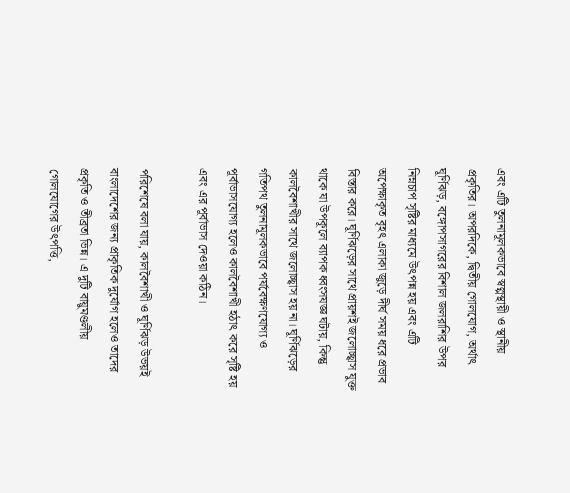এবং এটি তুলনামূলকভাবে স্বল্পস্থায়ী ও স্থানীয় প্রকৃতির। অপরদিকে, দ্বিতীয় গোলযোগ, অর্থাৎ ঘূর্ণিঝড়, বঙ্গোপসাগরের বিশাল জলরাশির উপর নিম্নচাপ সৃষ্টির মাধ্যমে উৎপন্ন হয় এবং এটি অপেক্ষাকৃত বৃহৎ এলাকা জুড়ে দীর্ঘ সময় ধরে প্রভাব বিস্তার করে। ঘূর্ণিঝড়ের সাথে প্রায়শই জলোচ্ছ্বাস যুক্ত থাকে যা উপকূলে ব্যাপক ধ্বংসযজ্ঞ ঘটায়, কিন্তু কালবৈশাখীর সাথে জলোচ্ছ্বাস হয় না। ঘূর্ণিঝড়ের গতিপথ তুলনামূলকভাবে পর্যবেক্ষণযোগ্য ও পূর্বাভাসযোগ্য হলেও কালবৈশাখী হঠাৎ করে সৃষ্টি হয় এবং এর পূর্বাভাস দেওয়া কঠিন।

পরিশেষে বলা যায়, কালবৈশাখী ও ঘূর্ণিঝড় উভয়ই বাংলাদেশের জন্য প্রাকৃতিক দুর্যোগ হলেও তাদের প্রকৃতি ও তীব্রতা ভিন্ন। এ দুটি বায়ুমণ্ডলীয় গোলযোগের উৎপত্তি,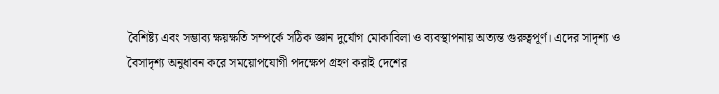বৈশিষ্ট্য এবং সম্ভাব্য ক্ষয়ক্ষতি সম্পর্কে সঠিক জ্ঞান দুর্যোগ মোকাবিলা ও ব্যবস্থাপনায় অত্যন্ত গুরুত্বপূর্ণ। এদের সাদৃশ্য ও বৈসাদৃশ্য অনুধাবন করে সময়োপযোগী পদক্ষেপ গ্রহণ করাই দেশের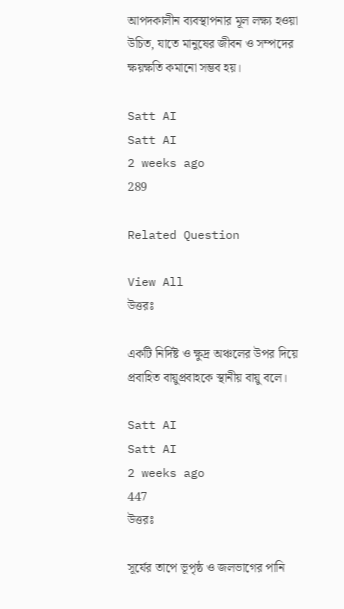আপদকালীন ব্যবস্থাপনার মূল লক্ষ্য হওয়া উচিত, যাতে মানুষের জীবন ও সম্পদের ক্ষয়ক্ষতি কমানো সম্ভব হয়।

Satt AI
Satt AI
2 weeks ago
289

Related Question

View All
উত্তরঃ

একটি নির্দিষ্ট ও ক্ষুদ্র অঞ্চলের উপর দিয়ে প্রবাহিত বায়ুপ্রবাহকে স্থানীয় বায়ু বলে।

Satt AI
Satt AI
2 weeks ago
447
উত্তরঃ

সূর্যের তাপে ভূপৃষ্ঠ ও জলভাগের পানি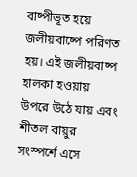বাষ্পীভূত হয়ে জলীয়বাষ্পে পরিণত হয়। এই জলীয়বাষ্প হালকা হওয়ায় উপরে উঠে যায় এবং শীতল বায়ুর সংস্পর্শে এসে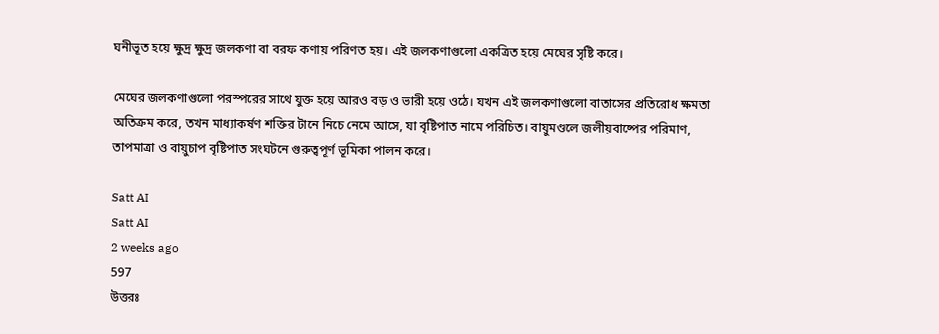ঘনীভূত হয়ে ক্ষুদ্র ক্ষুদ্র জলকণা বা বরফ কণায় পরিণত হয়। এই জলকণাগুলো একত্রিত হয়ে মেঘের সৃষ্টি করে।

মেঘের জলকণাগুলো পরস্পরের সাথে যুক্ত হয়ে আরও বড় ও ভারী হয়ে ওঠে। যখন এই জলকণাগুলো বাতাসের প্রতিরোধ ক্ষমতা অতিক্রম করে, তখন মাধ্যাকর্ষণ শক্তির টানে নিচে নেমে আসে, যা বৃষ্টিপাত নামে পরিচিত। বায়ুমণ্ডলে জলীয়বাষ্পের পরিমাণ, তাপমাত্রা ও বায়ুচাপ বৃষ্টিপাত সংঘটনে গুরুত্বপূর্ণ ভূমিকা পালন করে।

Satt AI
Satt AI
2 weeks ago
597
উত্তরঃ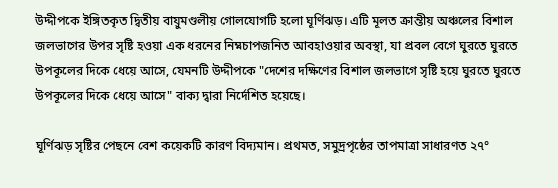উদ্দীপকে ইঙ্গিতকৃত দ্বিতীয় বায়ুমণ্ডলীয় গোলযোগটি হলো ঘূর্ণিঝড়। এটি মূলত ক্রান্তীয় অঞ্চলের বিশাল জলভাগের উপর সৃষ্টি হওয়া এক ধরনের নিম্নচাপজনিত আবহাওয়ার অবস্থা, যা প্রবল বেগে ঘুরতে ঘুরতে উপকূলের দিকে ধেয়ে আসে, যেমনটি উদ্দীপকে "দেশের দক্ষিণের বিশাল জলভাগে সৃষ্টি হয়ে ঘুরতে ঘুরতে উপকূলের দিকে ধেয়ে আসে" বাক্য দ্বারা নির্দেশিত হয়েছে।

ঘূর্ণিঝড় সৃষ্টির পেছনে বেশ কয়েকটি কারণ বিদ্যমান। প্রথমত, সমুদ্রপৃষ্ঠের তাপমাত্রা সাধারণত ২৭°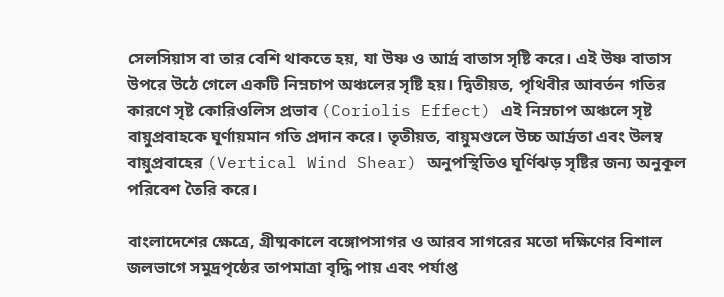সেলসিয়াস বা তার বেশি থাকতে হয়, যা উষ্ণ ও আর্দ্র বাতাস সৃষ্টি করে। এই উষ্ণ বাতাস উপরে উঠে গেলে একটি নিম্নচাপ অঞ্চলের সৃষ্টি হয়। দ্বিতীয়ত, পৃথিবীর আবর্তন গতির কারণে সৃষ্ট কোরিওলিস প্রভাব (Coriolis Effect) এই নিম্নচাপ অঞ্চলে সৃষ্ট বায়ুপ্রবাহকে ঘূর্ণায়মান গতি প্রদান করে। তৃতীয়ত, বায়ুমণ্ডলে উচ্চ আর্দ্রতা এবং উলম্ব বায়ুপ্রবাহের (Vertical Wind Shear) অনুপস্থিতিও ঘূর্ণিঝড় সৃষ্টির জন্য অনুকূল পরিবেশ তৈরি করে।

বাংলাদেশের ক্ষেত্রে, গ্রীষ্মকালে বঙ্গোপসাগর ও আরব সাগরের মতো দক্ষিণের বিশাল জলভাগে সমুদ্রপৃষ্ঠের তাপমাত্রা বৃদ্ধি পায় এবং পর্যাপ্ত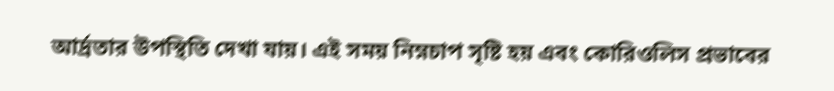আর্দ্রতার উপস্থিতি দেখা যায়। এই সময় নিম্নচাপ সৃষ্টি হয় এবং কোরিওলিস প্রভাবের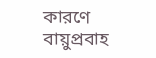কারণে বায়ুপ্রবাহ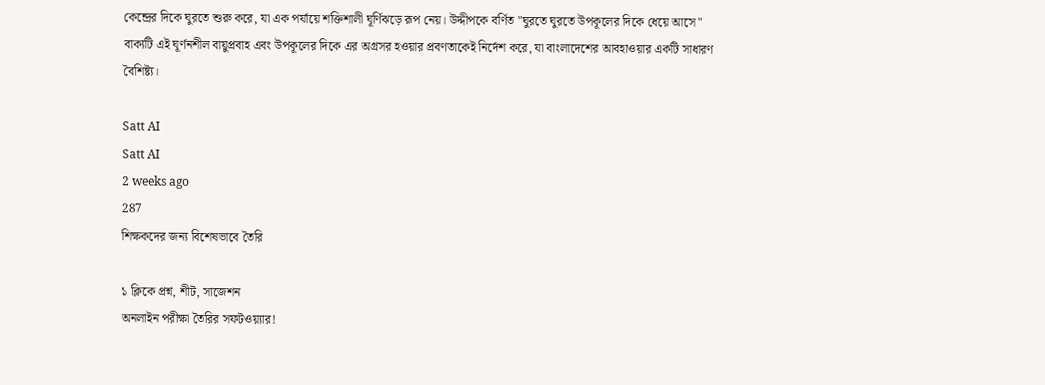কেন্দ্রের দিকে ঘুরতে শুরু করে, যা এক পর্যায়ে শক্তিশালী ঘূর্ণিঝড়ে রূপ নেয়। উদ্দীপকে বর্ণিত "ঘুরতে ঘুরতে উপকূলের দিকে ধেয়ে আসে" বাক্যটি এই ঘূর্ণনশীল বায়ুপ্রবাহ এবং উপকূলের দিকে এর অগ্রসর হওয়ার প্রবণতাকেই নির্দেশ করে, যা বাংলাদেশের আবহাওয়ার একটি সাধারণ বৈশিষ্ট্য।

Satt AI
Satt AI
2 weeks ago
287
শিক্ষকদের জন্য বিশেষভাবে তৈরি

১ ক্লিকে প্রশ্ন, শীট, সাজেশন
অনলাইন পরীক্ষা তৈরির সফটওয়্যার!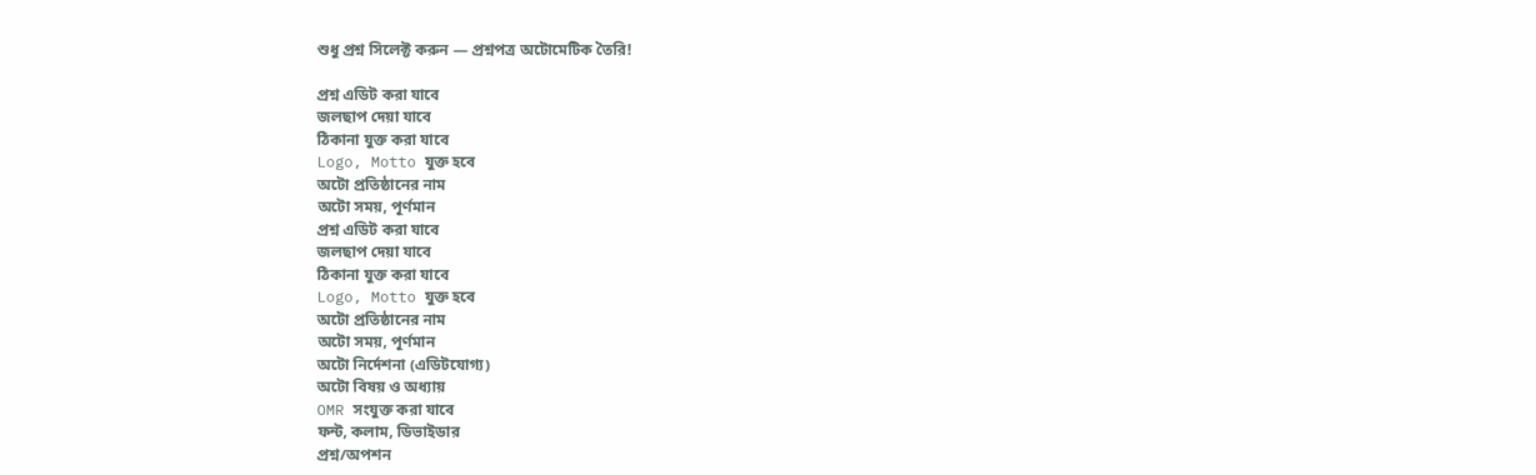শুধু প্রশ্ন সিলেক্ট করুন — প্রশ্নপত্র অটোমেটিক তৈরি!

প্রশ্ন এডিট করা যাবে
জলছাপ দেয়া যাবে
ঠিকানা যুক্ত করা যাবে
Logo, Motto যুক্ত হবে
অটো প্রতিষ্ঠানের নাম
অটো সময়, পূর্ণমান
প্রশ্ন এডিট করা যাবে
জলছাপ দেয়া যাবে
ঠিকানা যুক্ত করা যাবে
Logo, Motto যুক্ত হবে
অটো প্রতিষ্ঠানের নাম
অটো সময়, পূর্ণমান
অটো নির্দেশনা (এডিটযোগ্য)
অটো বিষয় ও অধ্যায়
OMR সংযুক্ত করা যাবে
ফন্ট, কলাম, ডিভাইডার
প্রশ্ন/অপশন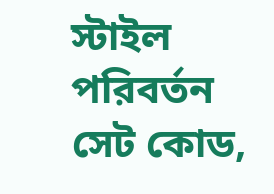স্টাইল পরিবর্তন
সেট কোড,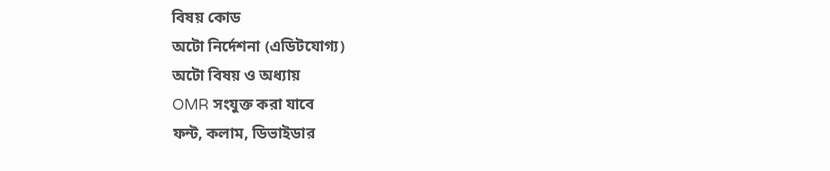বিষয় কোড
অটো নির্দেশনা (এডিটযোগ্য)
অটো বিষয় ও অধ্যায়
OMR সংযুক্ত করা যাবে
ফন্ট, কলাম, ডিভাইডার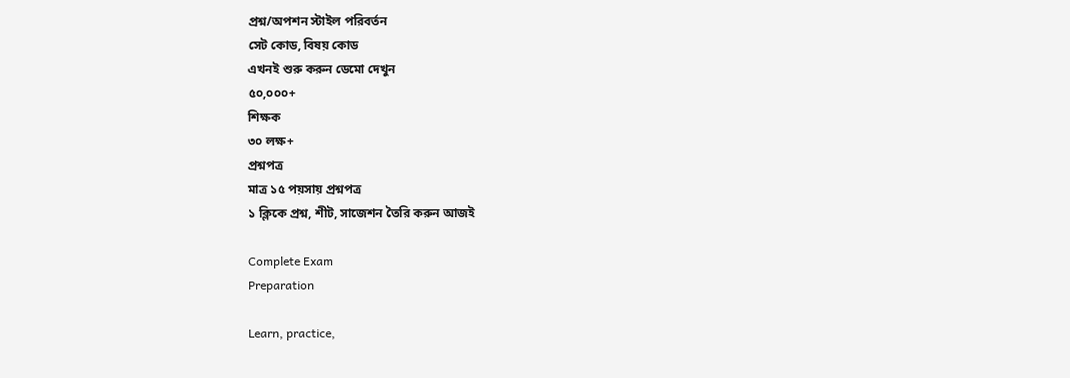প্রশ্ন/অপশন স্টাইল পরিবর্তন
সেট কোড, বিষয় কোড
এখনই শুরু করুন ডেমো দেখুন
৫০,০০০+
শিক্ষক
৩০ লক্ষ+
প্রশ্নপত্র
মাত্র ১৫ পয়সায় প্রশ্নপত্র
১ ক্লিকে প্রশ্ন, শীট, সাজেশন তৈরি করুন আজই

Complete Exam
Preparation

Learn, practice,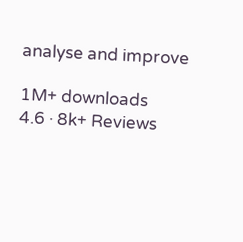analyse and improve

1M+ downloads
4.6 · 8k+ Reviews